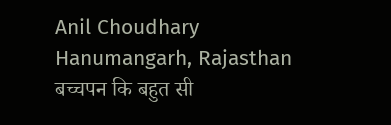Anil Choudhary
Hanumangarh, Rajasthan
बच्चपन कि बहुत सी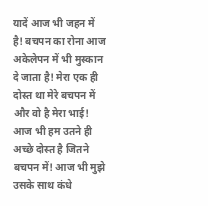यादें आज भी जहन में है! बचपन का रोना आज अकेलेपन में भी मुस्कान दे जाता है! मेरा एक ही दोस्त था मेरे बचपन में और वो है मेरा भाई! आज भी हम उतने ही अच्छे दोस्त है जितने बचपन में! आज भी मुझे उसके साथ कंधे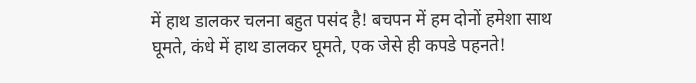में हाथ डालकर चलना बहुत पसंद है! बचपन में हम दोनों हमेशा साथ घूमते, कंधे में हाथ डालकर घूमते, एक जेसे ही कपडे पहनते!